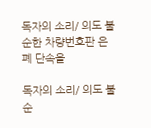독자의 소리/ 의도 불순한 차량번호판 은폐 단속을

독자의 소리/ 의도 불순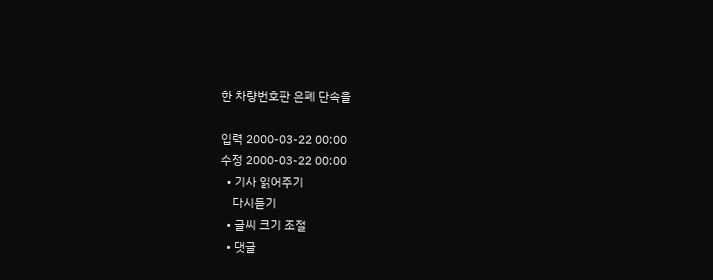한 차량번호판 은폐 단속을

입력 2000-03-22 00:00
수정 2000-03-22 00:00
  • 기사 읽어주기
    다시듣기
  • 글씨 크기 조절
  • 댓글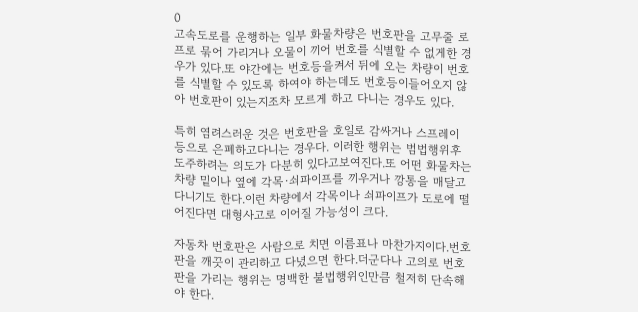0
고속도로를 운행하는 일부 화물차량은 번호판을 고무줄 로프로 묶어 가리거나 오물이 끼어 번호를 식별할 수 없게한 경우가 있다.또 야간에는 번호등을켜서 뒤에 오는 차량이 번호를 식별할 수 있도록 하여야 하는데도 번호등이들어오지 않아 번호판이 있는지조차 모르게 하고 다니는 경우도 있다.

특히 염려스러운 것은 번호판을 호일로 감싸거나 스프레이 등으로 은폐하고다니는 경우다. 이러한 행위는 범법행위후 도주하려는 의도가 다분히 있다고보여진다.또 어떤 화물차는 차량 밑이나 옆에 각목·쇠파이프를 끼우거나 깡통을 매달고 다니기도 한다.이런 차량에서 각목이나 쇠파이프가 도로에 떨어진다면 대형사고로 이어질 가능성이 크다.

자동차 번호판은 사람으로 치면 이름표나 마찬가지이다.번호판을 깨끗이 관리하고 다녔으면 한다.더군다나 고의로 번호판을 가리는 행위는 명백한 불법행위인만큼 철저히 단속해야 한다.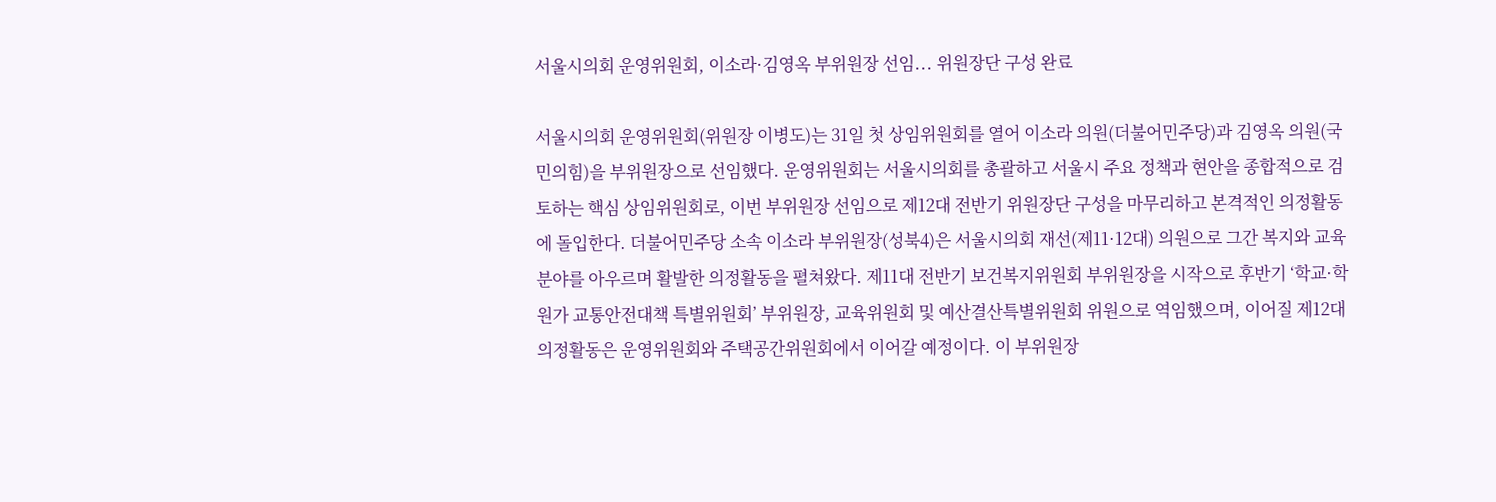서울시의회 운영위원회, 이소라·김영옥 부위원장 선임... 위원장단 구성 완료

서울시의회 운영위원회(위원장 이병도)는 31일 첫 상임위원회를 열어 이소라 의원(더불어민주당)과 김영옥 의원(국민의힘)을 부위원장으로 선임했다. 운영위원회는 서울시의회를 총괄하고 서울시 주요 정책과 현안을 종합적으로 검토하는 핵심 상임위원회로, 이번 부위원장 선임으로 제12대 전반기 위원장단 구성을 마무리하고 본격적인 의정활동에 돌입한다. 더불어민주당 소속 이소라 부위원장(성북4)은 서울시의회 재선(제11·12대) 의원으로 그간 복지와 교육 분야를 아우르며 활발한 의정활동을 펼쳐왔다. 제11대 전반기 보건복지위원회 부위원장을 시작으로 후반기 ‘학교·학원가 교통안전대책 특별위원회’ 부위원장, 교육위원회 및 예산결산특별위원회 위원으로 역임했으며, 이어질 제12대 의정활동은 운영위원회와 주택공간위원회에서 이어갈 예정이다. 이 부위원장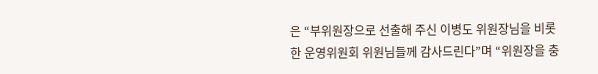은 “부위원장으로 선출해 주신 이병도 위원장님을 비롯한 운영위원회 위원님들께 감사드린다”며 “위원장을 충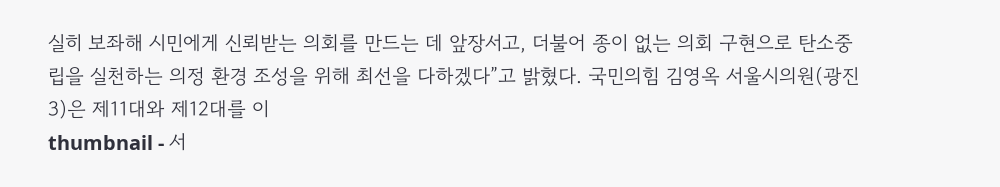실히 보좌해 시민에게 신뢰받는 의회를 만드는 데 앞장서고, 더불어 종이 없는 의회 구현으로 탄소중립을 실천하는 의정 환경 조성을 위해 최선을 다하겠다”고 밝혔다. 국민의힘 김영옥 서울시의원(광진3)은 제11대와 제12대를 이
thumbnail - 서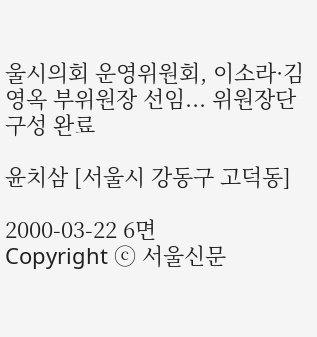울시의회 운영위원회, 이소라·김영옥 부위원장 선임... 위원장단 구성 완료

윤치삼 [서울시 강동구 고덕동]

2000-03-22 6면
Copyright ⓒ 서울신문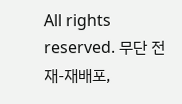All rights reserved. 무단 전재-재배포,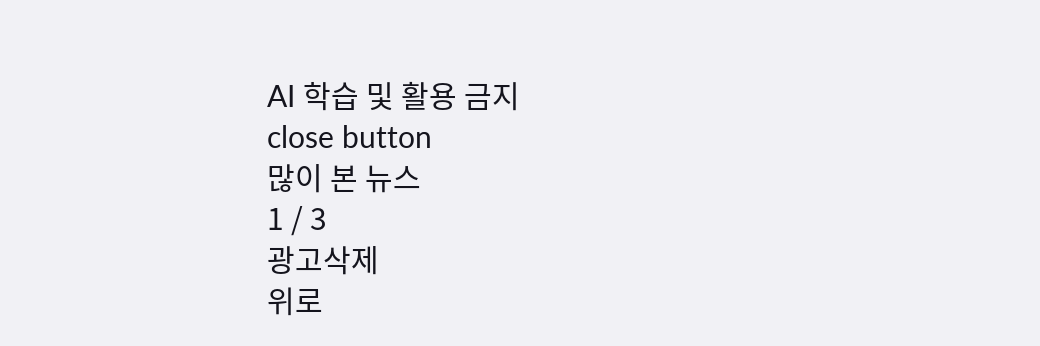AI 학습 및 활용 금지
close button
많이 본 뉴스
1 / 3
광고삭제
위로